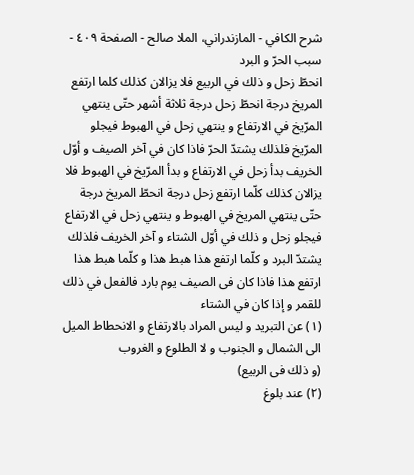شرح الكافي - المازندراني، الملا صالح - الصفحة ٤٠٩ - سبب الحرّ و البرد
انحطّ زحل و ذلك في الربيع فلا يزالان كذلك كلما ارتفع المريخ درجة انحطّ زحل درجة ثلاثة أشهر حتّى ينتهي المرّيخ في الارتفاع و ينتهي زحل في الهبوط فيجلو المرّيخ فلذلك يشتدّ الحرّ فاذا كان في آخر الصيف و أوّل الخريف بدأ زحل في الارتفاع و بدأ المرّيخ في الهبوط فلا يزالان كذلك كلّما ارتفع زحل درجة انحطّ المريخ درجة حتّى ينتهي المريخ في الهبوط و ينتهي زحل في الارتفاع فيجلو زحل و ذلك في أوّل الشتاء و آخر الخريف فلذلك يشتدّ البرد و كلّما ارتفع هذا هبط هذا و كلّما هبط هذا ارتفع هذا فاذا كان فى الصيف يوم بارد فالفعل في ذلك للقمر و إذا كان في الشتاء
(١) عن التبريد و ليس المراد بالارتفاع و الانحطاط الميل الى الشمال و الجنوب و لا الطلوع و الغروب
(و ذلك فى الربيع)
(٢) عند بلوغ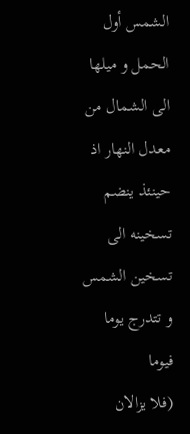الشمس أول الحمل و ميلها الى الشمال من معدل النهار اذ حينئذ ينضم تسخينه الى تسخين الشمس و تتدرج يوما فيوما
(فلا يزالان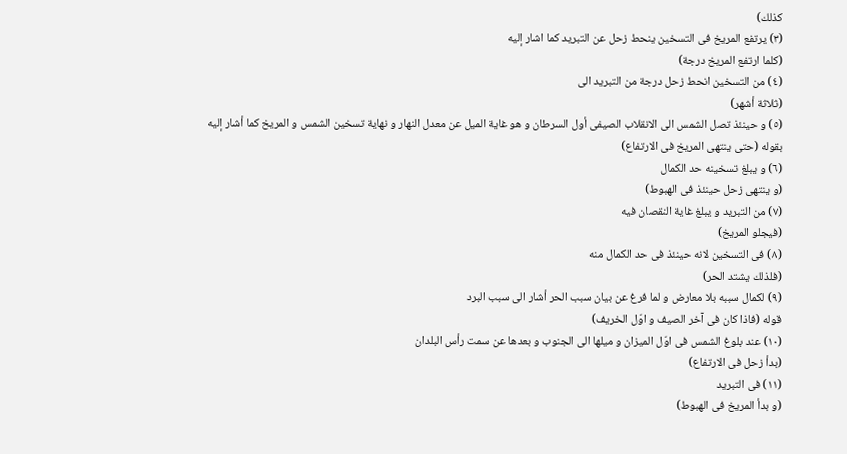كذلك)
(٣) يرتفع المريخ فى التسخين ينحط زحل عن التبريد كما اشار إليه
(كلما ارتفع المريخ درجة)
(٤) من التسخين انحط زحل درجة من التبريد الى
(ثلاثة أشهر)
(٥) و حينئذ تصل الشمس الى الانقلاب الصيفى أول السرطان و هو غاية الميل عن معدل النهار و نهاية تسخين الشمس و المريخ كما أشار إليه
بقوله (حتى ينتهى المريخ فى الارتفاع)
(٦) و يبلغ تسخينه حد الكمال
(و ينتهى زحل حينئذ فى الهبوط)
(٧) من التبريد و يبلغ غاية النقصان فيه
(فيجلو المريخ)
(٨) فى التسخين لانه حينئذ فى حد الكمال منه
(فلذلك يشتد الحر)
(٩) لكمال سببه بلا معارض و لما فرغ عن بيان سبب الحر أشار الى سبب البرد
قوله (فاذا كان فى آخر الصيف و اوّل الخريف)
(١٠) عند بلوغ الشمس فى اوّل الميزان و ميلها الى الجنوب و بعدها عن سمت رأس البلدان
(بدأ زحل فى الارتفاع)
(١١) فى التبريد
(و بدأ المريخ فى الهبوط)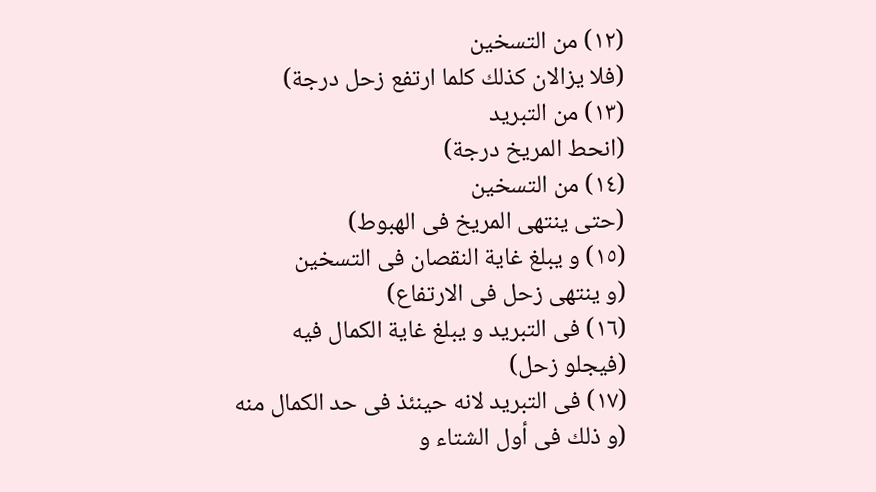(١٢) من التسخين
(فلا يزالان كذلك كلما ارتفع زحل درجة)
(١٣) من التبريد
(انحط المريخ درجة)
(١٤) من التسخين
(حتى ينتهى المريخ فى الهبوط)
(١٥) و يبلغ غاية النقصان فى التسخين
(و ينتهى زحل فى الارتفاع)
(١٦) فى التبريد و يبلغ غاية الكمال فيه
(فيجلو زحل)
(١٧) فى التبريد لانه حينئذ فى حد الكمال منه
(و ذلك فى أول الشتاء و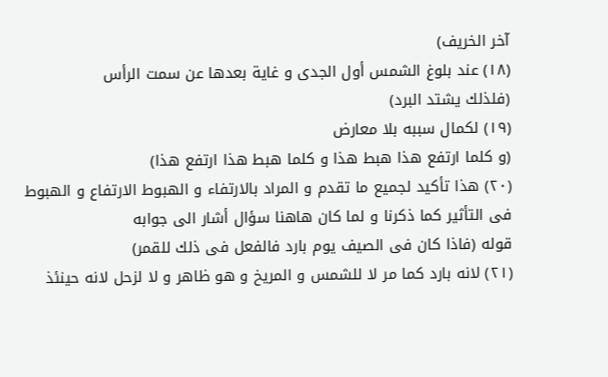آخر الخريف)
(١٨) عند بلوغ الشمس أول الجدى و غاية بعدها عن سمت الرأس
(فلذلك يشتد البرد)
(١٩) لكمال سببه بلا معارض
(و كلما ارتفع هذا هبط هذا و كلما هبط هذا ارتفع هذا)
(٢٠) هذا تأكيد لجميع ما تقدم و المراد بالارتفاء و الهبوط الارتفاع و الهبوط فى التأثير كما ذكرنا و لما كان هاهنا سؤال أشار الى جوابه
قوله (فاذا كان فى الصيف يوم بارد فالفعل فى ذلك للقمر)
(٢١) لانه بارد كما مر لا للشمس و المريخ و هو ظاهر و لا لزحل لانه حينئذ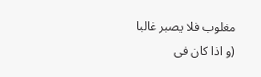مغلوب فلا يصبر غالبا
(و اذا كان فى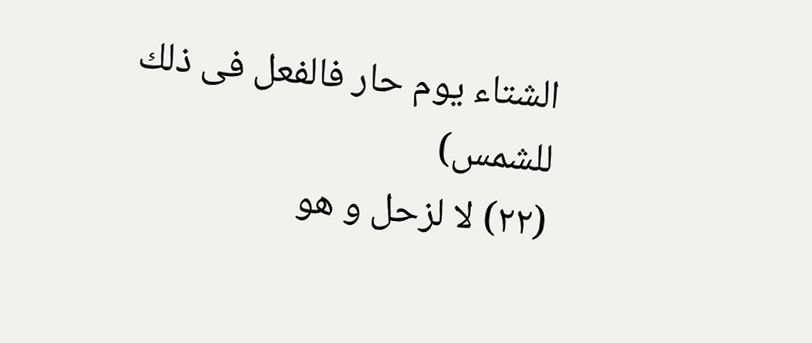الشتاء يوم حار فالفعل فى ذلك للشمس)
(٢٢) لا لزحل و هو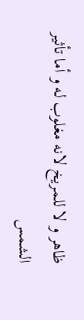ظاهر و لا للمريخ لانه مغلوب له و أما تأثير الشمس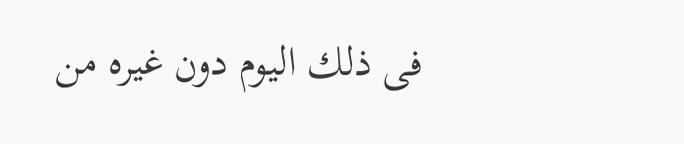فى ذلك اليوم دون غيره من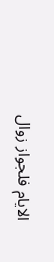الايام فلجواز زوال